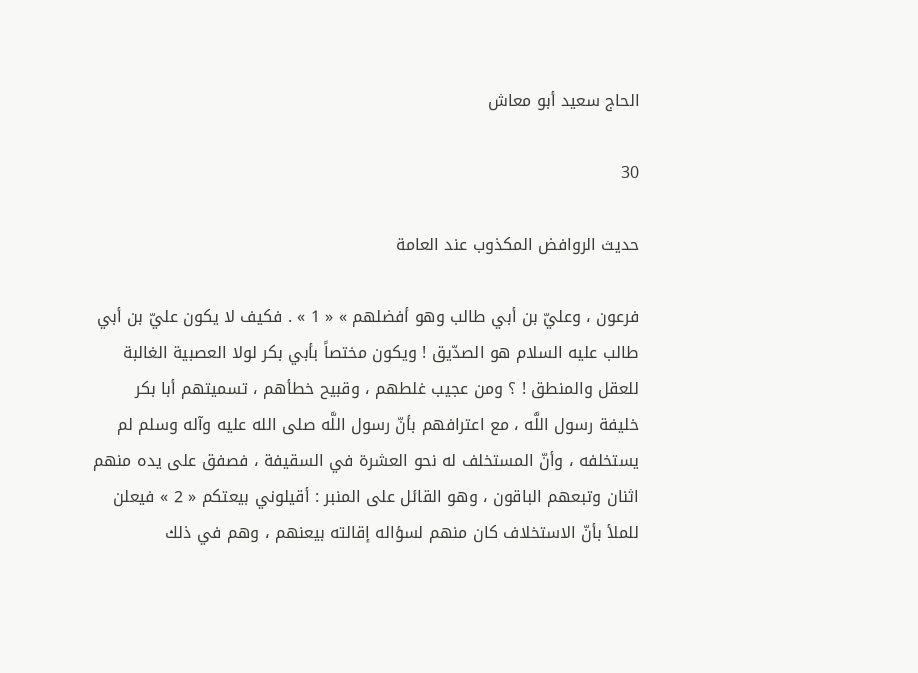الحاج سعيد أبو معاش

30

حديث الروافض المكذوب عند العامة

فرعون ، وعليّ بن أبي طالب وهو أفضلهم » « 1 » . فكيف لا يكون عليّ بن أبي طالب عليه السلام هو الصدّيق ! ويكون مختصاً بأبي بكر لولا العصبية الغالبة للعقل والمنطق ! ؟ ومن عجيب غلطهم ، وقبيح خطأهم ، تسميتهم أبا بكر خليفة رسول اللَّه ، مع اعترافهم بأنّ رسول اللَّه صلى الله عليه وآله وسلم لم يستخلفه ، وأنّ المستخلف له نحو العشرة في السقيفة ، فصفق على يده منهم اثنان وتبعهم الباقون ، وهو القائل على المنبر : أقيلوني بيعتكم « 2 » فيعلن للملأ بأنّ الاستخلاف كان منهم لسؤاله إقالته بيعنهم ، وهم في ذلك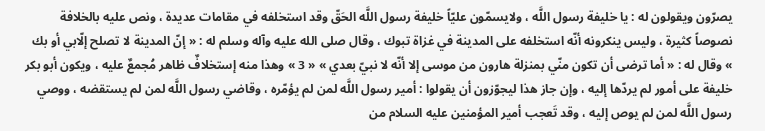يصرّون ويقولون له : يا خليفة رسول اللَّه ، ولايسمّون عليّاً خليفة رسول اللَّه الحَقّ وقد استخلفه في مقامات عديدة ، ونص عليه بالخلافة نصوصاً كثيرة ، وليس ينكرونه أنّه استخلفه على المدينة في غزاة تبوك ، وقال صلى الله عليه وآله وسلم له : « إنّ المدينة لا تصلح إلّابي أو بك » وقال له : « أما ترضى أن تكون منّي بمنزلة هارون من موسى إلا أنّه لا نبيّ بعدي » « 3 » وهذا منه إستخلافٌ ظاهر مُجمعٌ عليه ، ويكون أبو بكر خليفة على أمور لم يردّها إليه ، وإن جاز هذا ليجوّزون أن يقولوا : أمير رسول اللَّه لمن لم يؤمّره ، وقاضي رسول اللَّه لمن لم يستقضه ، ووصي رسول اللَّه لمن لم يوص إليه ، وقد تَعجب أمير المؤمنين عليه السلام من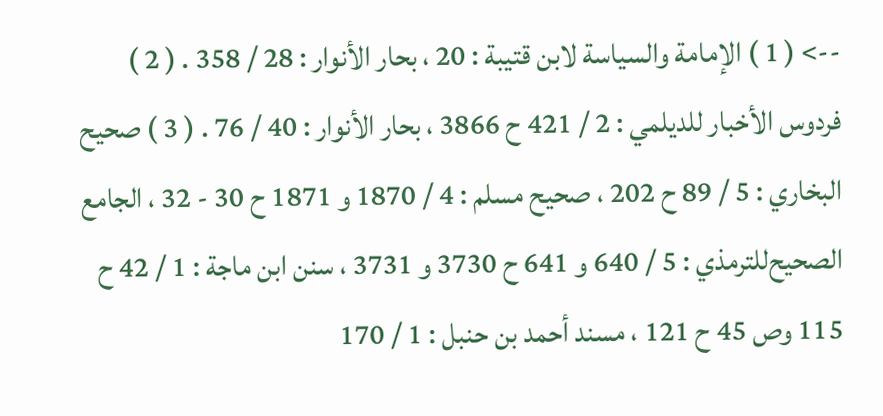--> ( 1 ) الإمامة والسياسة لابن قتيبة : 20 ، بحار الأنوار : 28 / 358 . ( 2 ) فردوس الأخبار للديلمي : 2 / 421 ح 3866 ، بحار الأنوار : 40 / 76 . ( 3 ) صحيح البخاري : 5 / 89 ح 202 ، صحيح مسلم : 4 / 1870 و 1871 ح 30 - 32 ، الجامع الصحيح‌للترمذي : 5 / 640 و 641 ح 3730 و 3731 ، سنن ابن ماجة : 1 / 42 ح 115 وص 45 ح 121 ، مسند أحمد بن حنبل : 1 / 170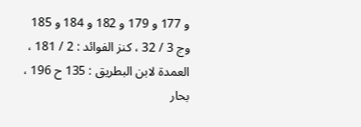و 177 و 179 و 182 و 184 و 185 وج 3 / 32 ، كنز الفوائد : 2 / 181 ، العمدة لابن البطريق : 135 ح 196 ، بحار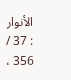الأنوار : 37 / 356 ،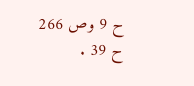ح 9 وص 266 ح 39 .